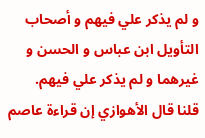و لم يذكر علي فيهم و أصحاب التأويل ابن عباس و الحسن و غيرهما و لم يذكر علي فيهم.
قلنا قال الأهوازي إن قراءة عاصم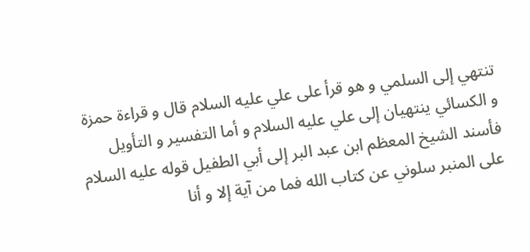تنتهي إلى السلمي و هو قرأ على علي عليه السلام قال و قراءة حمزة و الكسائي ينتهيان إلى علي عليه السلام و أما التفسير و التأويل فأسند الشيخ المعظم ابن عبد البر إلى أبي الطفيل قوله عليه السلام على المنبر سلوني عن كتاب الله فما من آية إلا و أنا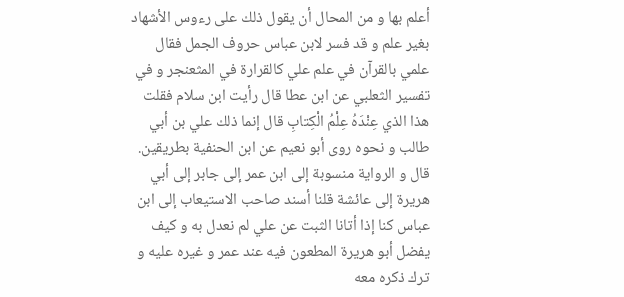أعلم بها و من المحال أن يقول ذلك على رءوس الأشهاد بغير علم و قد فسر لابن عباس حروف الجمل فقال علمي بالقرآن في علم علي كالقرارة في المثعنجر و في تفسير الثعلبي عن ابن عطا قال رأيت ابن سلام فقلت هذا الذي عِنْدَهُ عِلْمُ الْكِتابِ قال إنما ذلك علي بن أبي طالب و نحوه روى أبو نعيم عن ابن الحنفية بطريقين.
قال و الرواية منسوبة إلى ابن عمر إلى جابر إلى أبي هريرة إلى عائشة قلنا أسند صاحب الاستيعاب إلى ابن عباس كنا إذا أتانا الثبت عن علي لم نعدل به و كيف يفضل أبو هريرة المطعون فيه عند عمر و غيره عليه و ترك ذكره معه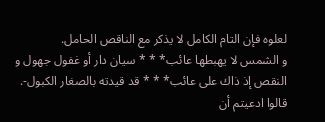لعلوه فإن التام الكامل لا يذكر مع الناقص الحامل.
و الشمس لا يهبطها عائب* * * سيان دار أو غفول جهول و النقص إذ ذاك على عائب* * * قد قيدته بالصغار الكبول-.
قالوا ادعيتم أن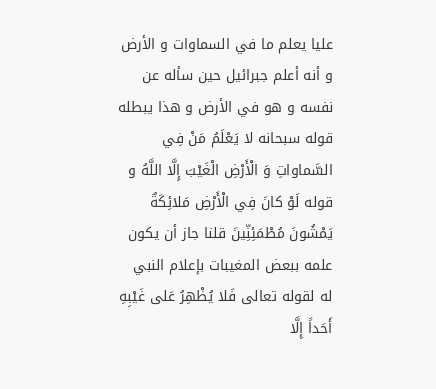عليا يعلم ما في السماوات و الأرض و أنه أعلم جبرائيل حين سأله عن نفسه و هو في الأرض و هذا يبطله قوله سبحانه لا يَعْلَمُ مَنْ فِي السَّماواتِ وَ الْأَرْضِ الْغَيْبَ إِلَّا اللَّهُ و قوله لَوْ كانَ فِي الْأَرْضِ مَلائِكَةٌ يَمْشُونَ مُطْمَئِنِّينَ قلنا جاز أن يكون علمه ببعض المغيبات بإعلام النبي له لقوله تعالى فَلا يُظْهِرُ عَلى غَيْبِهِ أَحَداً إِلَّا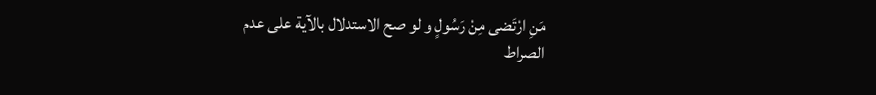مَنِ ارْتَضى مِنْ رَسُولٍ و لو صح الاستدلال بالآية على عدم
الصراط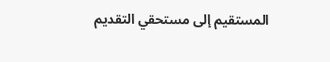المستقيم إلى مستحقي التقديم